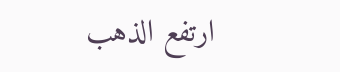ارتفع الذهب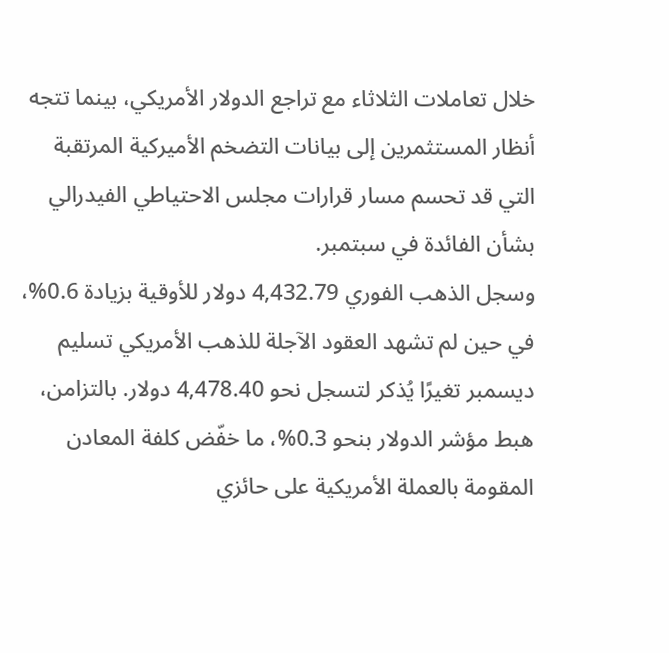خلال تعاملات الثلاثاء مع تراجع الدولار الأمريكي، بينما تتجه أنظار المستثمرين إلى بيانات التضخم الأميركية المرتقبة التي قد تحسم مسار قرارات مجلس الاحتياطي الفيدرالي بشأن الفائدة في سبتمبر.
وسجل الذهب الفوري 4,432.79 دولار للأوقية بزيادة 0.6%، في حين لم تشهد العقود الآجلة للذهب الأمريكي تسليم ديسمبر تغيرًا يُذكر لتسجل نحو 4,478.40 دولار. بالتزامن، هبط مؤشر الدولار بنحو 0.3%، ما خفّض كلفة المعادن المقومة بالعملة الأمريكية على حائزي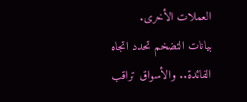العملات الأخرى.
بيانات التضخم تحدد اتجاه الفائدة.. والأسواق تراقب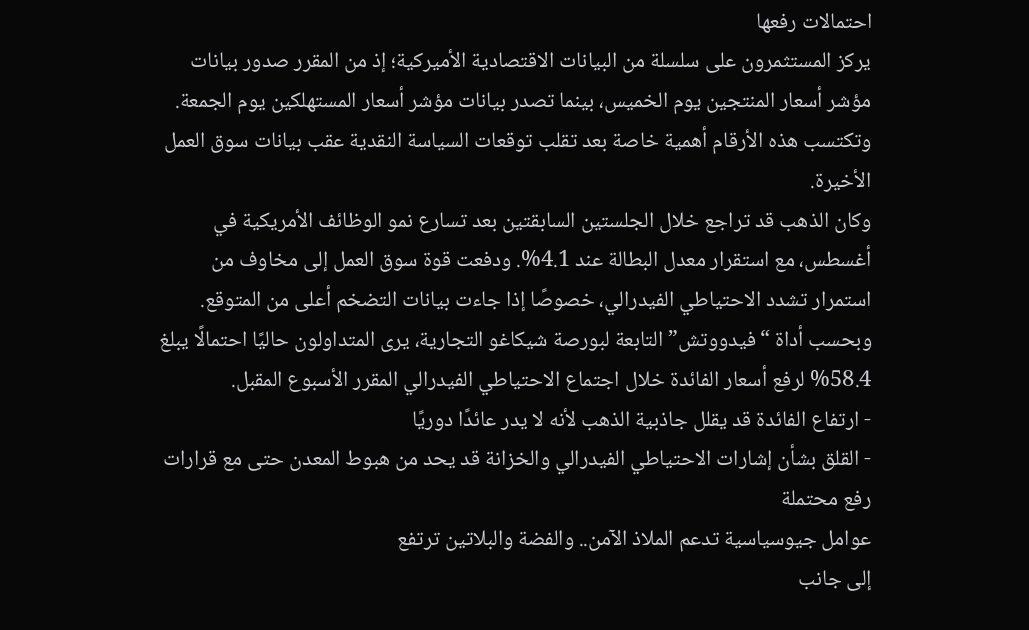احتمالات رفعها
يركز المستثمرون على سلسلة من البيانات الاقتصادية الأميركية؛ إذ من المقرر صدور بيانات مؤشر أسعار المنتجين يوم الخميس، بينما تصدر بيانات مؤشر أسعار المستهلكين يوم الجمعة. وتكتسب هذه الأرقام أهمية خاصة بعد تقلب توقعات السياسة النقدية عقب بيانات سوق العمل الأخيرة.
وكان الذهب قد تراجع خلال الجلستين السابقتين بعد تسارع نمو الوظائف الأمريكية في أغسطس، مع استقرار معدل البطالة عند 4.1%. ودفعت قوة سوق العمل إلى مخاوف من استمرار تشدد الاحتياطي الفيدرالي، خصوصًا إذا جاءت بيانات التضخم أعلى من المتوقع.
وبحسب أداة “فيدووتش” التابعة لبورصة شيكاغو التجارية، يرى المتداولون حاليًا احتمالًا يبلغ 58.4% لرفع أسعار الفائدة خلال اجتماع الاحتياطي الفيدرالي المقرر الأسبوع المقبل.
- ارتفاع الفائدة قد يقلل جاذبية الذهب لأنه لا يدر عائدًا دوريًا
- القلق بشأن إشارات الاحتياطي الفيدرالي والخزانة قد يحد من هبوط المعدن حتى مع قرارات رفع محتملة
عوامل جيوسياسية تدعم الملاذ الآمن.. والفضة والبلاتين ترتفع
إلى جانب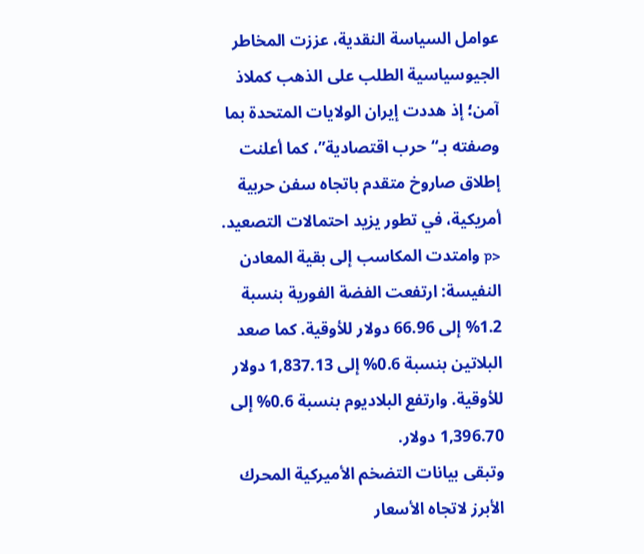عوامل السياسة النقدية، عززت المخاطر الجيوسياسية الطلب على الذهب كملاذ آمن؛ إذ هددت إيران الولايات المتحدة بما وصفته بـ“حرب اقتصادية”، كما أعلنت إطلاق صاروخ متقدم باتجاه سفن حربية أمريكية، في تطور يزيد احتمالات التصعيد.
<p وامتدت المكاسب إلى بقية المعادن النفيسة: ارتفعت الفضة الفورية بنسبة 1.2% إلى 66.96 دولار للأوقية. كما صعد البلاتين بنسبة 0.6% إلى 1,837.13 دولار للأوقية. وارتفع البلاديوم بنسبة 0.6% إلى 1,396.70 دولار.
وتبقى بيانات التضخم الأميركية المحرك الأبرز لاتجاه الأسعار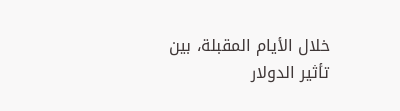خلال الأيام المقبلة، بين تأثير الدولار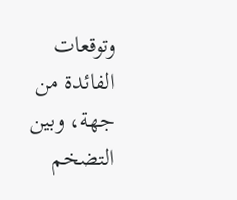وتوقعات الفائدة من جهة، وبين التضخم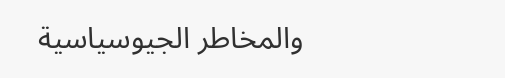والمخاطر الجيوسياسية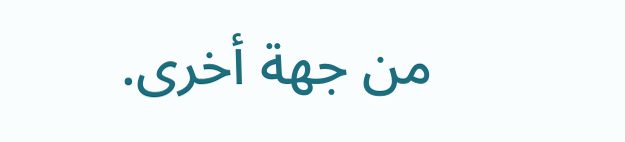من جهة أخرى.